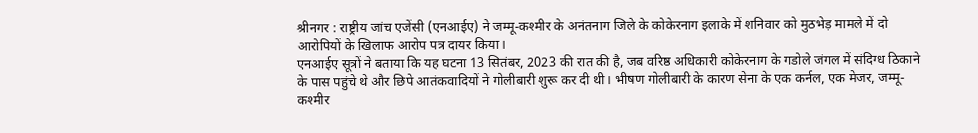श्रीनगर : राष्ट्रीय जांच एजेंसी (एनआईए) ने जम्मू-कश्मीर के अनंतनाग जिले के कोकेरनाग इलाके में शनिवार को मुठभेड़ मामले में दो आरोपियों के खिलाफ आरोप पत्र दायर किया।
एनआईए सूत्रों ने बताया कि यह घटना 13 सितंबर, 2023 की रात की है, जब वरिष्ठ अधिकारी कोकेरनाग के गडोले जंगल में संदिग्ध ठिकाने के पास पहुंचे थे और छिपे आतंकवादियों ने गोलीबारी शुरू कर दी थी। भीषण गोलीबारी के कारण सेना के एक कर्नल, एक मेजर, जम्मू-कश्मीर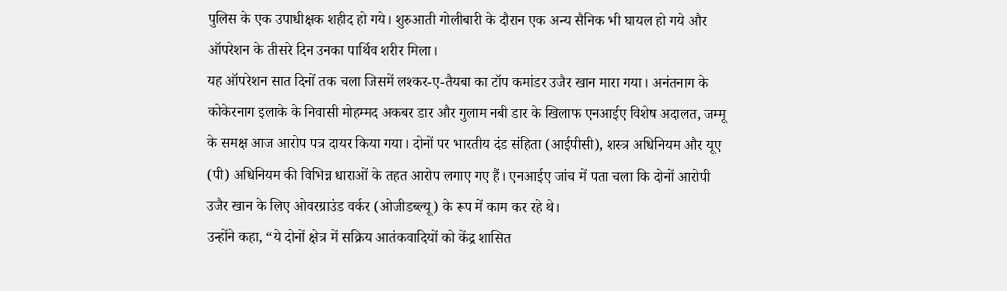पुलिस के एक उपाधीक्षक शहीद हो गये। शुरुआती गोलीबारी के दौरान एक अन्य सैनिक भी घायल हो गये और ऑपरेशन के तीसरे दिन उनका पार्थिव शरीर मिला।
यह ऑपरेशन सात दिनों तक चला जिसमें लश्कर-ए-तैयबा का टॉप कमांडर उजैर खान मारा गया। अनंतनाग के कोकेरनाग इलाके के निवासी मोहम्मद अकबर डार और गुलाम नबी डार के खिलाफ एनआईए विशेष अदालत, जम्मू के समक्ष आज आरोप पत्र दायर किया गया। दोनों पर भारतीय दंड संहिता (आईपीसी), शस्त्र अधिनियम और यूए (पी) अधिनियम की विभिन्न धाराओं के तहत आरोप लगाए गए हैं। एनआईए जांच में पता चला कि दोनों आरोपी उजैर खान के लिए ओवरग्राउंड वर्कर (ओजीडब्ल्यू) के रूप में काम कर रहे थे।
उन्होंने कहा, “ये दोनों क्षेत्र में सक्रिय आतंकवादियों को केंद्र शासित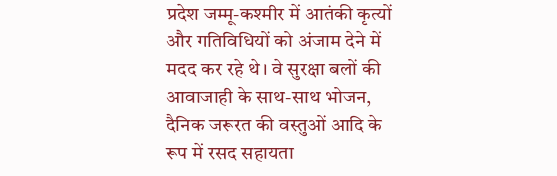प्रदेश जम्मू-कश्मीर में आतंकी कृत्यों और गतिविधियों को अंजाम देने में मदद कर रहे थे। वे सुरक्षा बलों की आवाजाही के साथ-साथ भोजन, दैनिक जरूरत की वस्तुओं आदि के रूप में रसद सहायता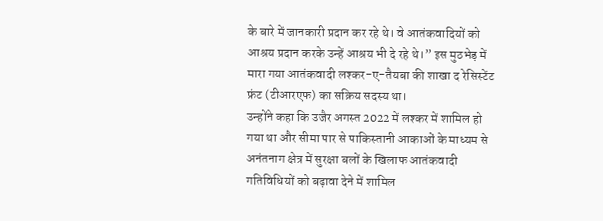के बारे में जानकारी प्रदान कर रहे थे। वे आतंकवादियों को आश्रय प्रदान करके उन्हें आश्रय भी दे रहे थे।” इस मुठभेड़ में मारा गया आतंकवादी लश्कर-ए-तैयबा की शाखा द रेसिस्टेंट फ्रंट (टीआरएफ) का सक्रिय सदस्य था।
उन्होंने कहा कि उजैर अगस्त 2022 में लश्कर में शामिल हो गया था और सीमा पार से पाकिस्तानी आकाओं के माध्यम से अनंतनाग क्षेत्र में सुरक्षा बलों के खिलाफ आतंकवादी गतिविधियों को बढ़ावा देने में शामिल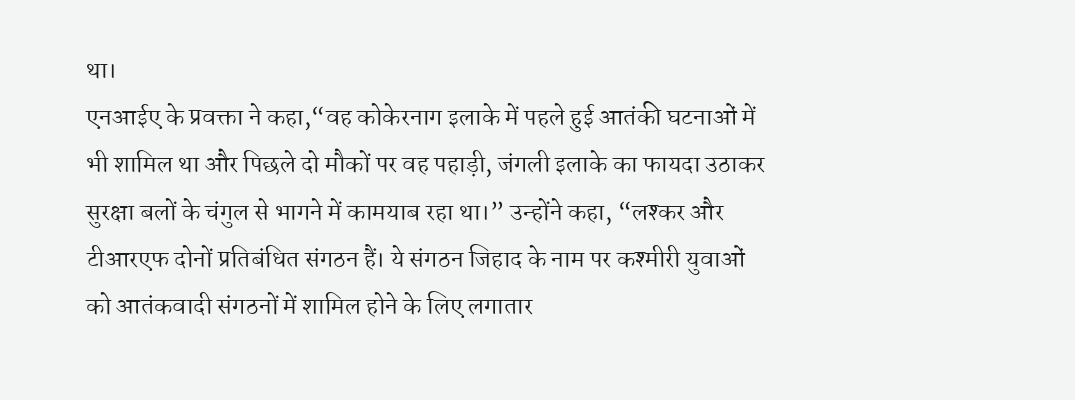था।
एनआईए के प्रवक्ता ने कहा,“वह कोकेरनाग इलाके में पहले हुई आतंकी घटनाओं में भी शामिल था और पिछले दो मौकों पर वह पहाड़ी, जंगली इलाके का फायदा उठाकर सुरक्षा बलों के चंगुल से भागने में कामयाब रहा था।” उन्होंने कहा, “लश्कर और टीआरएफ दोनों प्रतिबंधित संगठन हैं। ये संगठन जिहाद के नाम पर कश्मीरी युवाओं को आतंकवादी संगठनों में शामिल होने के लिए लगातार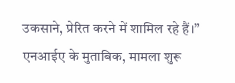उकसाने, प्रेरित करने में शामिल रहे हैं।”
एनआईए के मुताबिक, मामला शुरू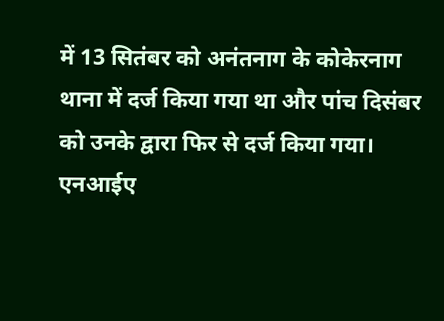में 13 सितंबर को अनंतनाग के कोकेरनाग थाना में दर्ज किया गया था और पांच दिसंबर को उनके द्वारा फिर से दर्ज किया गया।
एनआईए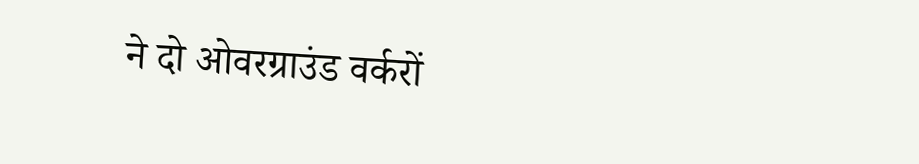ने दो ओवरग्राउंड वर्करों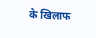के खिलाफ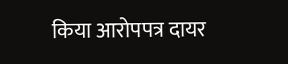किया आरोपपत्र दायर